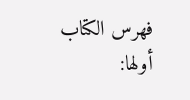فهرس الكتاب
أولها: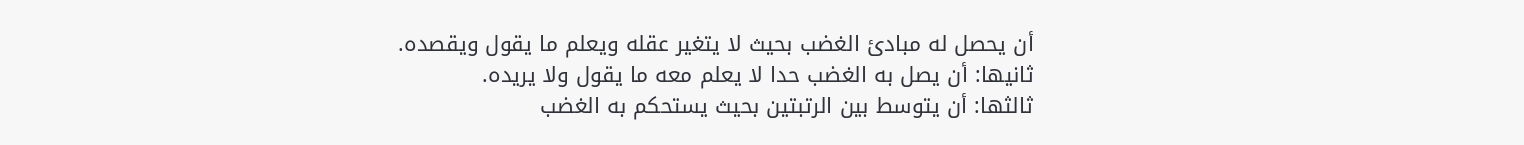أن يحصل له مبادئ الغضب بحيث لا يتغير عقله ويعلم ما يقول ويقصده.
ثانيها: أن يصل به الغضب حدا لا يعلم معه ما يقول ولا يريده.
ثالثها: أن يتوسط بين الرتبتين بحيث يستحكم به الغضب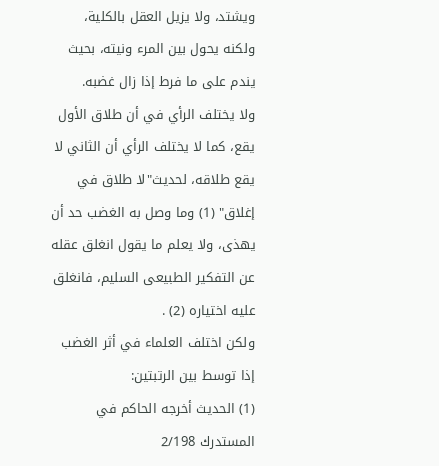ويشتد، ولا يزيل العقل بالكلية، ولكنه يحول بين المرء ونيته، بحيث يندم على ما فرط إذا زال غضبه.
ولا يختلف الرأي في أن طلاق الأول يقع، كما لا يختلف الرأي أن الثاني لا يقع طلاقه، لحديث"لا طلاق في إغلاق" (1) وما وصل به الغضب حد أن يهذى، ولا يعلم ما يقول انغلق عقله عن التفكير الطبيعى السليم، فانغلق عليه اختياره (2) .
ولكن اختلف العلماء في أثر الغضب إذا توسط بين الرتبتين:
(1) الحديث أخرجه الحاكم في المستدرك 2/198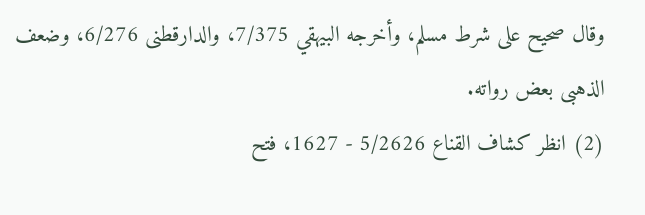وقال صحيح على شرط مسلم، وأخرجه البيهقي 7/375، والدارقطنى 6/276، وضعف الذهبى بعض رواته.
(2) انظر كشاف القناع 5/2626 - 1627، فتح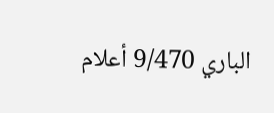الباري 9/470 أعلام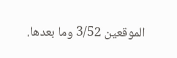الموقعين 3/52 وما بعدها.